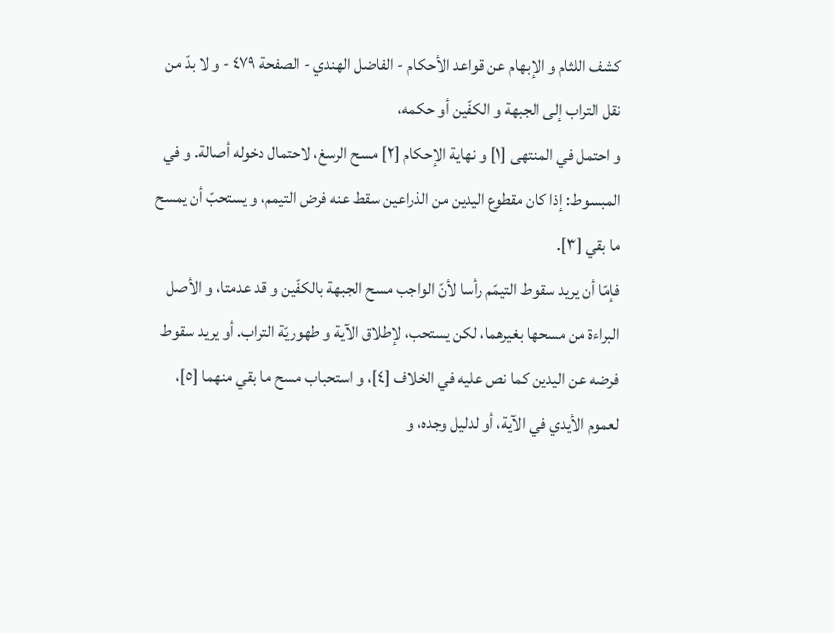كشف اللثام و الإبهام عن قواعد الأحكام - الفاضل الهندي - الصفحة ٤٧٩ - و لا بدّ من نقل التراب إلى الجبهة و الكفّين أو حكمه،
و احتمل في المنتهى [١] و نهاية الإحكام [٢] مسح الرسغ، لاحتمال دخوله أصالة. و في المبسوط: إذا كان مقطوع اليدين من الذراعين سقط عنه فرض التيمم، و يستحبّ أن يمسح ما بقي [٣].
فإمّا أن يريد سقوط التيمّم رأسا لأنّ الواجب مسح الجبهة بالكفّين و قد عدمتا، و الأصل البراءة من مسحها بغيرهما، لكن يستحب، لإطلاق الآية و طهوريّة التراب. أو يريد سقوط فرضه عن اليدين كما نص عليه في الخلاف [٤]، و استحباب مسح ما بقي منهما [٥]، لعموم الأيدي في الآية، أو لدليل وجده، و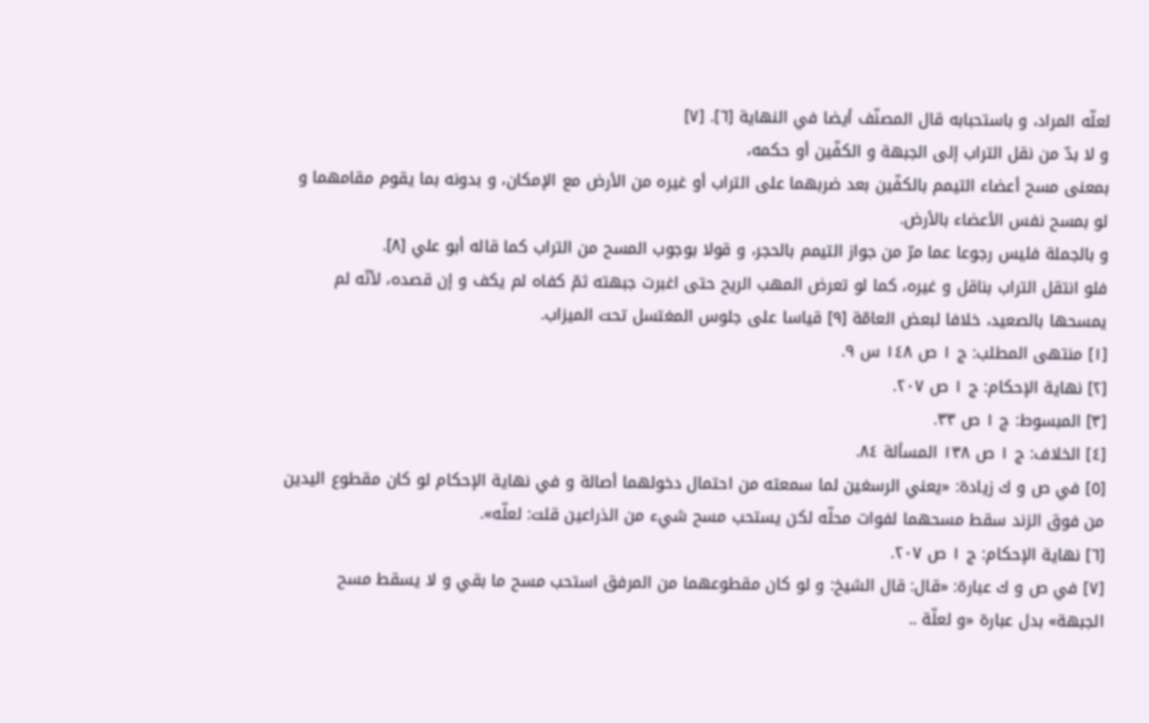لعلّه المراد، و باستحبابه قال المصنّف أيضا في النهاية [٦]. [٧]
و لا بدّ من نقل التراب إلى الجبهة و الكفّين أو حكمه،
بمعنى مسح أعضاء التيمم بالكفّين بعد ضربهما على التراب أو غيره من الأرض مع الإمكان، و بدونه بما يقوم مقامهما و لو بمسح نفس الأعضاء بالأرض.
و بالجملة فليس رجوعا عما مرّ من جواز التيمم بالحجر، و قولا بوجوب المسح من التراب كما قاله أبو علي [٨].
فلو انتقل التراب بناقل و غيره، كما لو تعرض المهب الريح حتى اغبرت جبهته ثمّ كفاه لم يكف و إن قصده، لأنّه لم يمسحها بالصعيد، خلافا لبعض العامّة [٩] قياسا على جلوس المغتسل تحت الميزاب.
[١] منتهى المطلب: ج ١ ص ١٤٨ س ٩.
[٢] نهاية الإحكام: ج ١ ص ٢٠٧.
[٣] المبسوط: ج ١ ص ٣٣.
[٤] الخلاف: ج ١ ص ١٣٨ المسألة ٨٤.
[٥] في ص و ك زيادة: «يعني الرسغين لما سمعته من احتمال دخولهما أصالة و في نهاية الإحكام لو كان مقطوع اليدين من فوق الزند سقط مسحهما لفوات محلّه لكن يستحب مسح شيء من الذراعين قلت: لعلّه».
[٦] نهاية الإحكام: ج ١ ص ٢٠٧.
[٧] في ص و ك عبارة: «قال: قال الشيخ: و لو كان مقطوعهما من المرفق استحب مسح ما بقي و لا يسقط مسح الجبهة» بدل عبارة «و لعلّة ..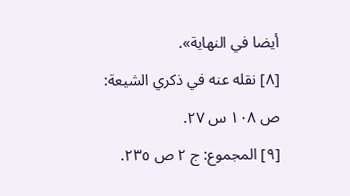أيضا في النهاية».
[٨] نقله عنه في ذكري الشيعة: ص ١٠٨ س ٢٧.
[٩] المجموع: ج ٢ ص ٢٣٥.